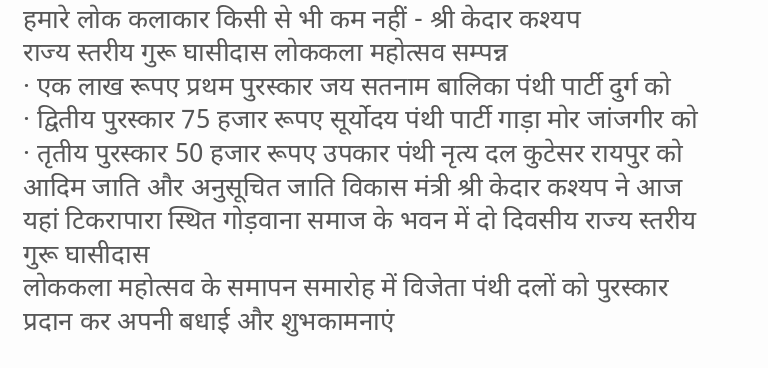हमारे लोक कलाकार किसी से भी कम नहीं - श्री केदार कश्यप
राज्य स्तरीय गुरू घासीदास लोककला महोत्सव सम्पन्न
· एक लाख रूपए प्रथम पुरस्कार जय सतनाम बालिका पंथी पार्टी दुर्ग को
· द्वितीय पुरस्कार 75 हजार रूपए सूर्योदय पंथी पार्टी गाड़ा मोर जांजगीर को
· तृतीय पुरस्कार 50 हजार रूपए उपकार पंथी नृत्य दल कुटेसर रायपुर को
आदिम जाति और अनुसूचित जाति विकास मंत्री श्री केदार कश्यप ने आज यहां टिकरापारा स्थित गोड़वाना समाज के भवन में दो दिवसीय राज्य स्तरीय गुरू घासीदास
लोककला महोत्सव के समापन समारोह में विजेता पंथी दलों को पुरस्कार प्रदान कर अपनी बधाई और शुभकामनाएं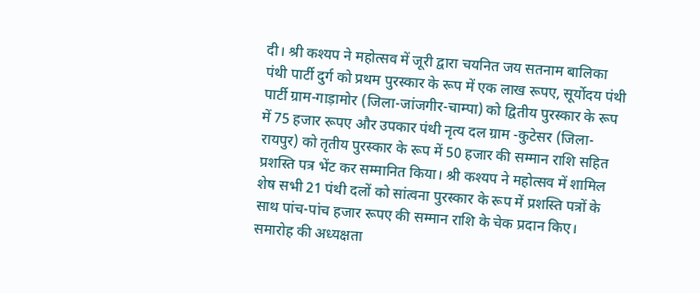दी। श्री कश्यप ने महोत्सव में जूरी द्वारा चयनित जय सतनाम बालिका पंथी पार्टी दुर्ग को प्रथम पुरस्कार के रूप में एक लाख रूपए, सूर्योदय पंथी पार्टी ग्राम-गाड़ामोर (जिला-जांजगीर-चाम्पा) को द्वितीय पुरस्कार के रूप में 75 हजार रूपए और उपकार पंथी नृत्य दल ग्राम -कुटेसर (जिला-रायपुर) को तृतीय पुरस्कार के रूप में 50 हजार की सम्मान राशि सहित प्रशस्ति पत्र भेंट कर सम्मानित किया। श्री कश्यप ने महोत्सव में शामिल शेष सभी 21 पंथी दलों को सांत्वना पुरस्कार के रूप में प्रशस्ति पत्रों के साथ पांच-पांच हजार रूपए की सम्मान राशि के चेक प्रदान किए। समारोह की अध्यक्षता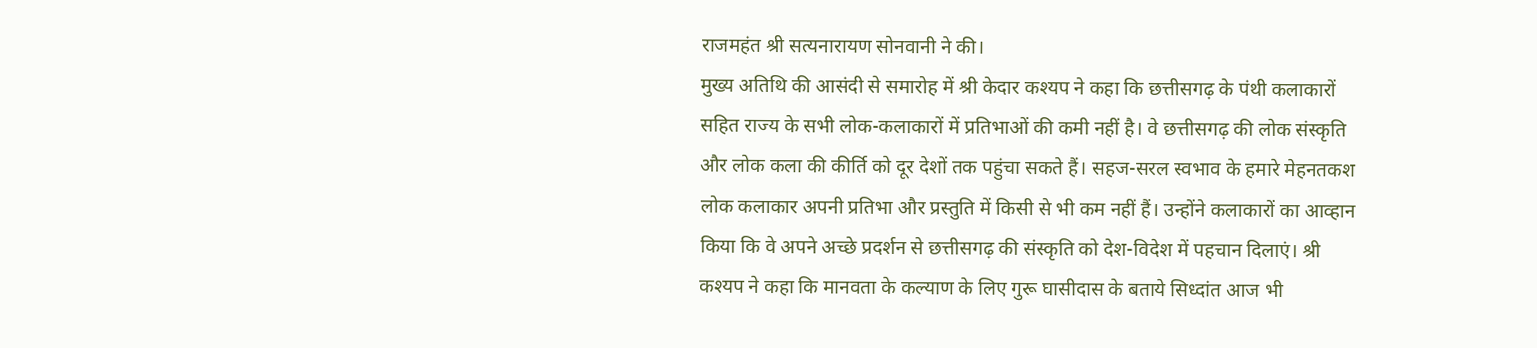राजमहंत श्री सत्यनारायण सोनवानी ने की।
मुख्य अतिथि की आसंदी से समारोह में श्री केदार कश्यप ने कहा कि छत्तीसगढ़ के पंथी कलाकारों सहित राज्य के सभी लोक-कलाकारों में प्रतिभाओं की कमी नहीं है। वे छत्तीसगढ़ की लोक संस्कृति और लोक कला की कीर्ति को दूर देशों तक पहुंचा सकते हैं। सहज-सरल स्वभाव के हमारे मेहनतकश लोक कलाकार अपनी प्रतिभा और प्रस्तुति में किसी से भी कम नहीं हैं। उन्होंने कलाकारों का आव्हान किया कि वे अपने अच्छे प्रदर्शन से छत्तीसगढ़ की संस्कृति को देश-विदेश में पहचान दिलाएं। श्री कश्यप ने कहा कि मानवता के कल्याण के लिए गुरू घासीदास के बताये सिध्दांत आज भी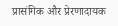प्रासंगिक और प्रेरणादायक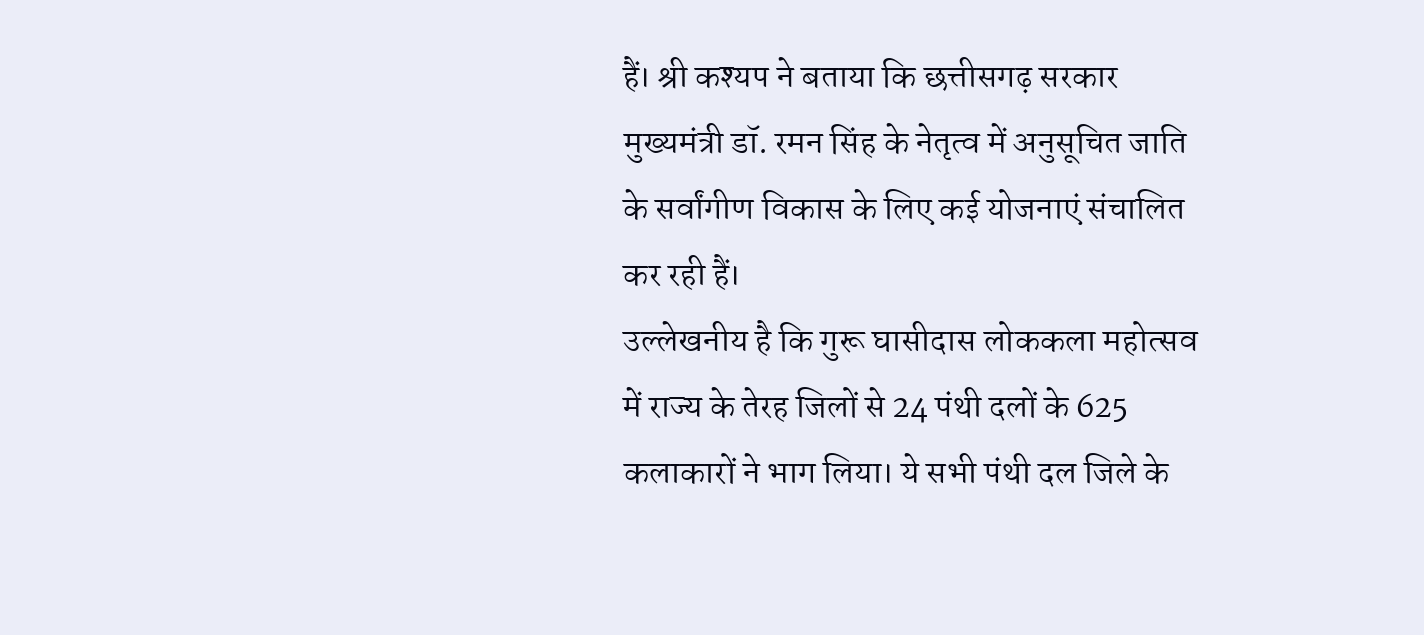हैं। श्री कश्यप ने बताया कि छत्तीसगढ़ सरकार मुख्यमंत्री डॉ. रमन सिंह के नेतृत्व में अनुसूचित जाति के सर्वांगीण विकास के लिए कई योजनाएं संचालित कर रही हैं।
उल्लेखनीय है कि गुरू घासीदास लोककला महोत्सव में राज्य के तेरह जिलों से 24 पंथी दलों के 625 कलाकारों ने भाग लिया। ये सभी पंथी दल जिले के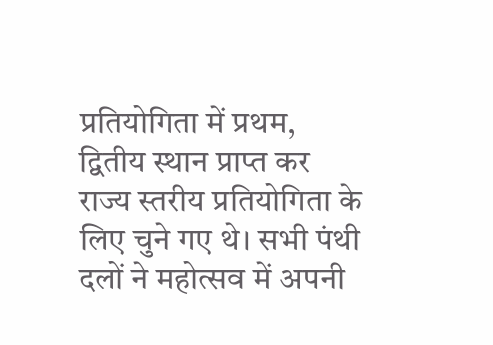प्रतियोगिता में प्रथम, द्वितीय स्थान प्राप्त कर राज्य स्तरीय प्रतियोगिता के लिए चुने गए थे। सभी पंथी दलों ने महोत्सव में अपनी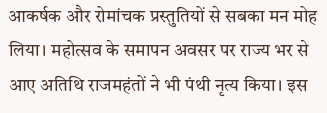आकर्षक और रोमांचक प्रस्तुतियों से सबका मन मोह लिया। महोत्सव के समापन अवसर पर राज्य भर से आए अतिथि राजमहंतों ने भी पंथी नृत्य किया। इस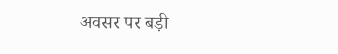अवसर पर बड़ी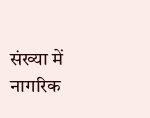संख्या में नागरिक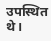उपस्थित थे।